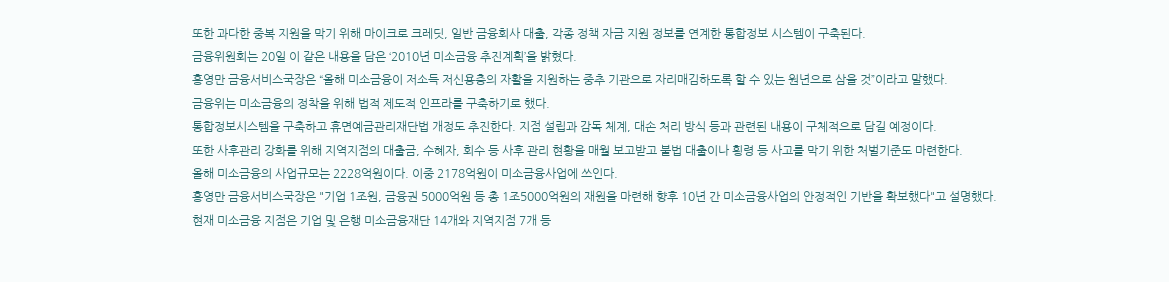또한 과다한 중복 지원을 막기 위해 마이크로 크레딧, 일반 금융회사 대출, 각종 정책 자금 지원 정보를 연계한 통합정보 시스템이 구축된다.
금융위원회는 20일 이 같은 내용을 담은 ‘2010년 미소금융 추진계획’을 밝혔다.
홍영만 금융서비스국장은 “올해 미소금융이 저소득 저신용층의 자활을 지원하는 중추 기관으로 자리매김하도록 할 수 있는 원년으로 삼을 것”이라고 말했다.
금융위는 미소금융의 정착을 위해 법적 제도적 인프라를 구축하기로 했다.
통합정보시스템을 구축하고 휴면예금관리재단법 개정도 추진한다. 지점 설립과 감독 체계, 대손 처리 방식 등과 관련된 내용이 구체적으로 담길 예정이다.
또한 사후관리 강화를 위해 지역지점의 대출금, 수혜자, 회수 등 사후 관리 현황을 매월 보고받고 불법 대출이나 횡령 등 사고를 막기 위한 처벌기준도 마련한다.
올해 미소금융의 사업규모는 2228억원이다. 이중 2178억원이 미소금융사업에 쓰인다.
홍영만 금융서비스국장은 "기업 1조원, 금융권 5000억원 등 총 1조5000억원의 재원을 마련해 향후 10년 간 미소금융사업의 안정적인 기반을 확보했다"고 설명했다.
현재 미소금융 지점은 기업 및 은행 미소금융재단 14개와 지역지점 7개 등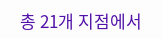총 21개 지점에서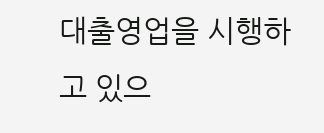대출영업을 시행하고 있으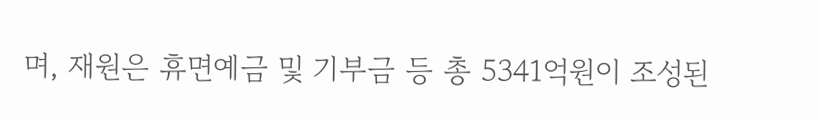며, 재원은 휴면예금 및 기부금 등 총 5341억원이 조성된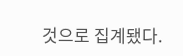것으로 집계됐다.